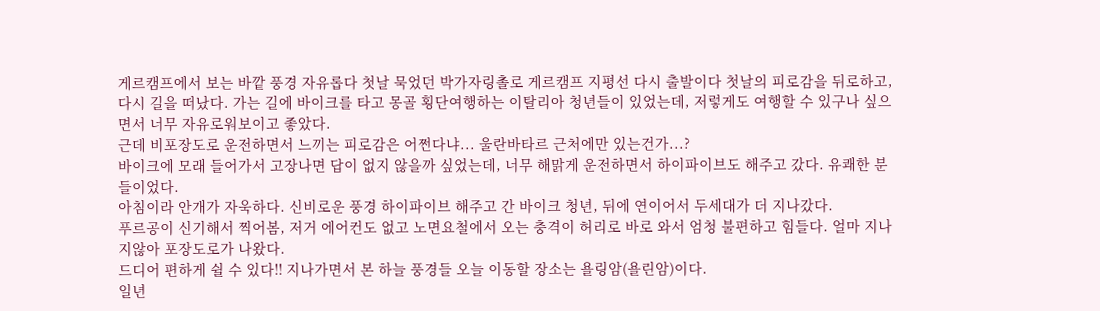게르캠프에서 보는 바깥 풍경 자유롭다 첫날 묵었던 박가자링촐로 게르캠프 지평선 다시 출발이다 첫날의 피로감을 뒤로하고, 다시 길을 떠났다. 가는 길에 바이크를 타고 몽골 횡단여행하는 이탈리아 청년들이 있었는데, 저렇게도 여행할 수 있구나 싶으면서 너무 자유로워보이고 좋았다.
근데 비포장도로 운전하면서 느끼는 피로감은 어쩐다냐... 울란바타르 근처에만 있는건가...?
바이크에 모래 들어가서 고장나면 답이 없지 않을까 싶었는데, 너무 해맑게 운전하면서 하이파이브도 해주고 갔다. 유쾌한 분들이었다.
아침이라 안개가 자욱하다. 신비로운 풍경 하이파이브 해주고 간 바이크 청년, 뒤에 연이어서 두세대가 더 지나갔다.
푸르공이 신기해서 찍어봄, 저거 에어컨도 없고 노면요철에서 오는 충격이 허리로 바로 와서 엄청 불편하고 힘들다. 얼마 지나지않아 포장도로가 나왔다.
드디어 편하게 쉴 수 있다!! 지나가면서 본 하늘 풍경들 오늘 이동할 장소는 욜링암(욜린암)이다.
일년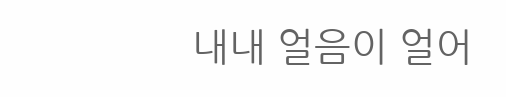내내 얼음이 얼어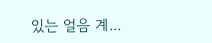있는 얼음 계...